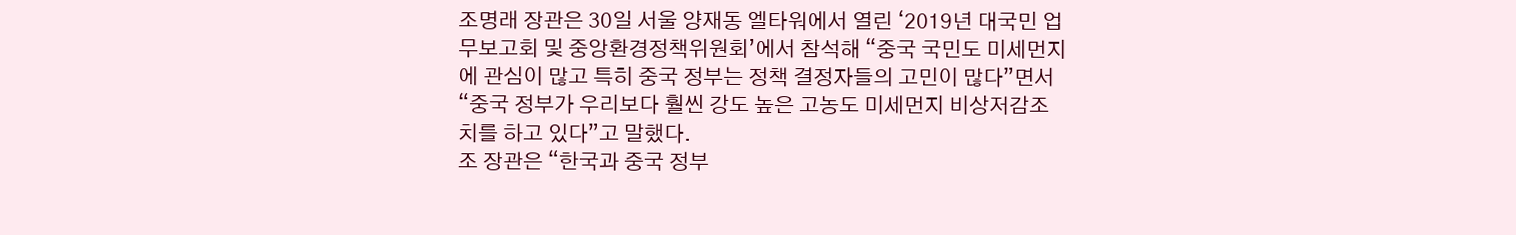조명래 장관은 30일 서울 양재동 엘타워에서 열린 ‘2019년 대국민 업무보고회 및 중앙환경정책위원회’에서 참석해 “중국 국민도 미세먼지에 관심이 많고 특히 중국 정부는 정책 결정자들의 고민이 많다”면서 “중국 정부가 우리보다 훨씬 강도 높은 고농도 미세먼지 비상저감조치를 하고 있다”고 말했다.
조 장관은 “한국과 중국 정부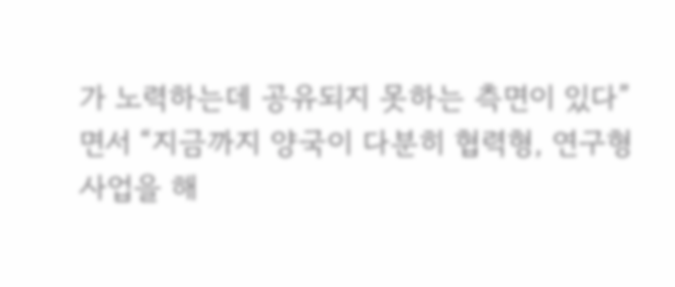가 노력하는데 공유되지 못하는 측면이 있다”면서 “지금까지 양국이 다분히 협력형, 연구형 사업을 해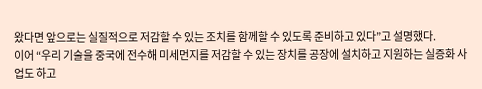왔다면 앞으로는 실질적으로 저감할 수 있는 조치를 함께할 수 있도록 준비하고 있다”고 설명했다.
이어 “우리 기술을 중국에 전수해 미세먼지를 저감할 수 있는 장치를 공장에 설치하고 지원하는 실증화 사업도 하고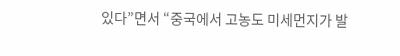있다”면서 “중국에서 고농도 미세먼지가 발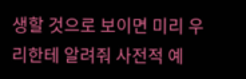생할 것으로 보이면 미리 우리한테 알려줘 사전적 예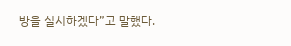방을 실시하겠다”고 말했다.